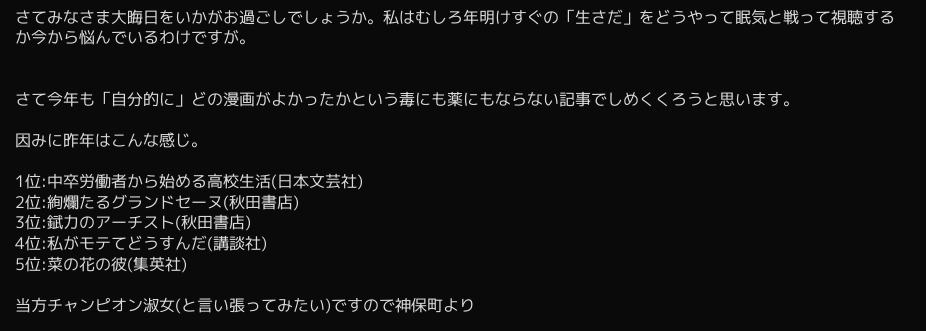さてみなさま大晦日をいかがお過ごしでしょうか。私はむしろ年明けすぐの「生さだ」をどうやって眠気と戦って視聴するか今から悩んでいるわけですが。


さて今年も「自分的に」どの漫画がよかったかという毒にも薬にもならない記事でしめくくろうと思います。

因みに昨年はこんな感じ。

1位:中卒労働者から始める高校生活(日本文芸社)
2位:絢爛たるグランドセーヌ(秋田書店)
3位:錻力のアーチスト(秋田書店)
4位:私がモテてどうすんだ(講談社)
5位:菜の花の彼(集英社)

当方チャンピオン淑女(と言い張ってみたい)ですので神保町より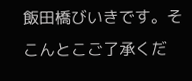飯田橋びいきです。そこんとこご了承くだ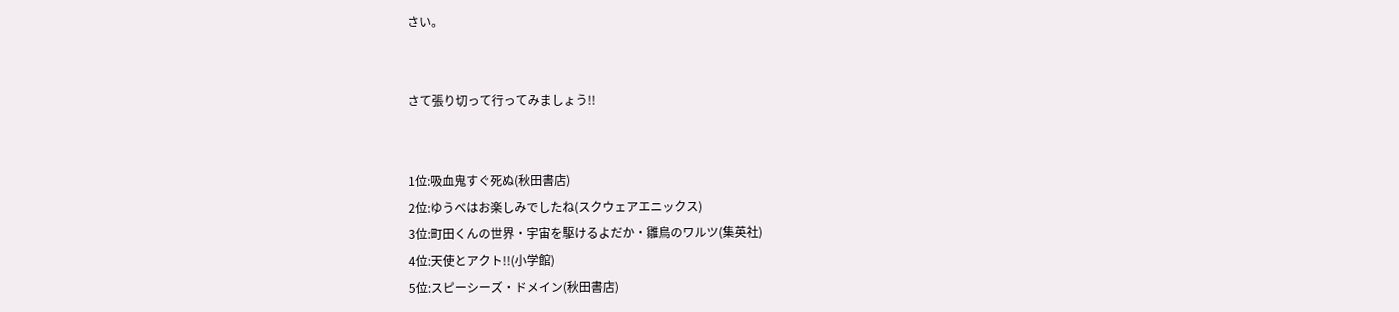さい。


さて張り切って行ってみましょう!!


1位:吸血鬼すぐ死ぬ(秋田書店)
2位:ゆうべはお楽しみでしたね(スクウェアエニックス)
3位:町田くんの世界・宇宙を駆けるよだか・雛鳥のワルツ(集英社)
4位:天使とアクト!!(小学館)
5位:スピーシーズ・ドメイン(秋田書店)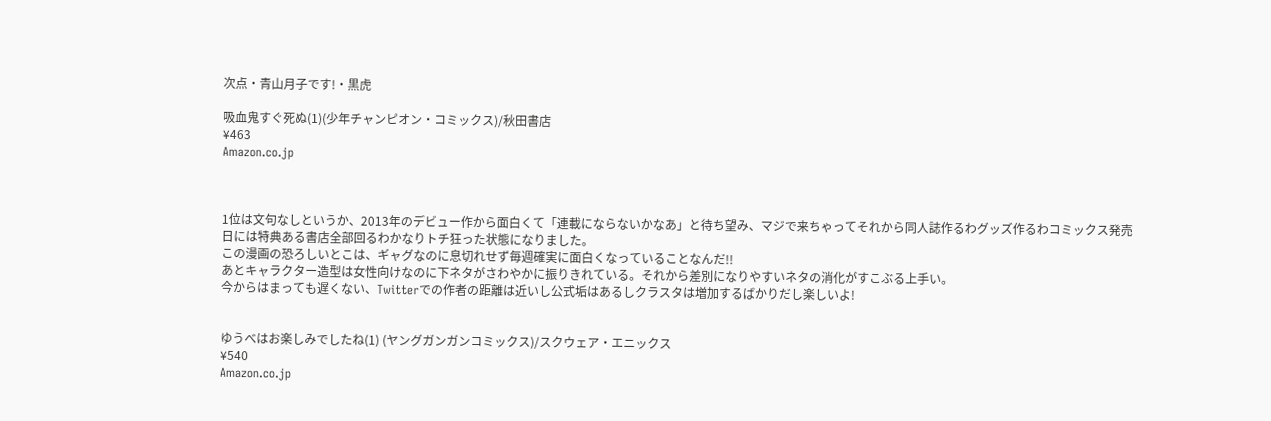次点・青山月子です!・黒虎

吸血鬼すぐ死ぬ(1)(少年チャンピオン・コミックス)/秋田書店
¥463
Amazon.co.jp



1位は文句なしというか、2013年のデビュー作から面白くて「連載にならないかなあ」と待ち望み、マジで来ちゃってそれから同人誌作るわグッズ作るわコミックス発売日には特典ある書店全部回るわかなりトチ狂った状態になりました。
この漫画の恐ろしいとこは、ギャグなのに息切れせず毎週確実に面白くなっていることなんだ!!
あとキャラクター造型は女性向けなのに下ネタがさわやかに振りきれている。それから差別になりやすいネタの消化がすこぶる上手い。
今からはまっても遅くない、Twitterでの作者の距離は近いし公式垢はあるしクラスタは増加するばかりだし楽しいよ!


ゆうべはお楽しみでしたね(1) (ヤングガンガンコミックス)/スクウェア・エニックス
¥540
Amazon.co.jp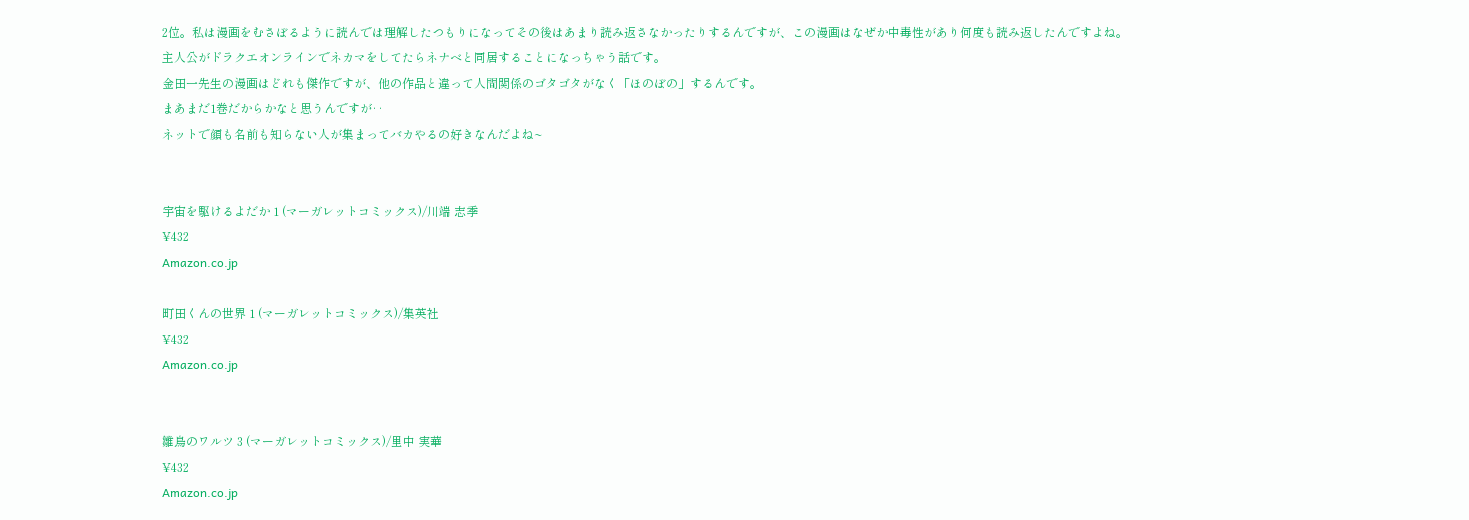2位。私は漫画をむさぼるように読んでは理解したつもりになってその後はあまり読み返さなかったりするんですが、この漫画はなぜか中毒性があり何度も読み返したんですよね。
主人公がドラクエオンラインでネカマをしてたらネナベと同居することになっちゃう話です。
金田一先生の漫画はどれも傑作ですが、他の作品と違って人間関係のゴタゴタがなく「ほのぼの」するんです。
まあまだ1巻だからかなと思うんですが‥
ネットで顔も名前も知らない人が集まってバカやるの好きなんだよね~


宇宙を駆けるよだか 1 (マーガレットコミックス)/川端 志季
¥432
Amazon.co.jp

町田くんの世界 1 (マーガレットコミックス)/集英社
¥432
Amazon.co.jp


雛鳥のワルツ 3 (マーガレットコミックス)/里中 実華
¥432
Amazon.co.jp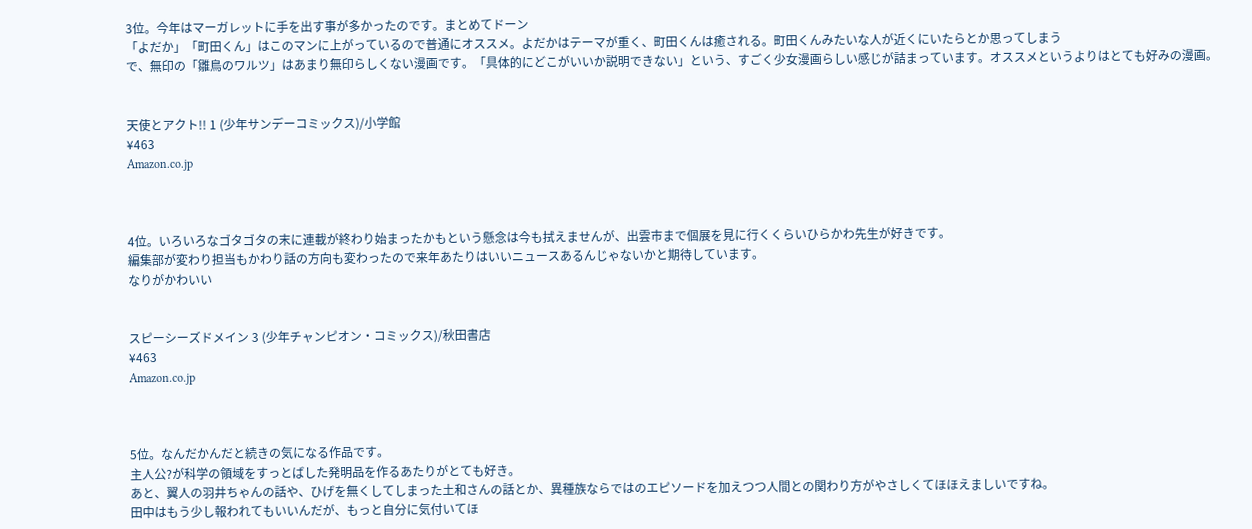3位。今年はマーガレットに手を出す事が多かったのです。まとめてドーン
「よだか」「町田くん」はこのマンに上がっているので普通にオススメ。よだかはテーマが重く、町田くんは癒される。町田くんみたいな人が近くにいたらとか思ってしまう
で、無印の「雛鳥のワルツ」はあまり無印らしくない漫画です。「具体的にどこがいいか説明できない」という、すごく少女漫画らしい感じが詰まっています。オススメというよりはとても好みの漫画。


天使とアクト!! 1 (少年サンデーコミックス)/小学館
¥463
Amazon.co.jp



4位。いろいろなゴタゴタの末に連載が終わり始まったかもという懸念は今も拭えませんが、出雲市まで個展を見に行くくらいひらかわ先生が好きです。
編集部が変わり担当もかわり話の方向も変わったので来年あたりはいいニュースあるんじゃないかと期待しています。
なりがかわいい


スピーシーズドメイン 3 (少年チャンピオン・コミックス)/秋田書店
¥463
Amazon.co.jp



5位。なんだかんだと続きの気になる作品です。
主人公?が科学の領域をすっとばした発明品を作るあたりがとても好き。
あと、翼人の羽井ちゃんの話や、ひげを無くしてしまった土和さんの話とか、異種族ならではのエピソードを加えつつ人間との関わり方がやさしくてほほえましいですね。
田中はもう少し報われてもいいんだが、もっと自分に気付いてほ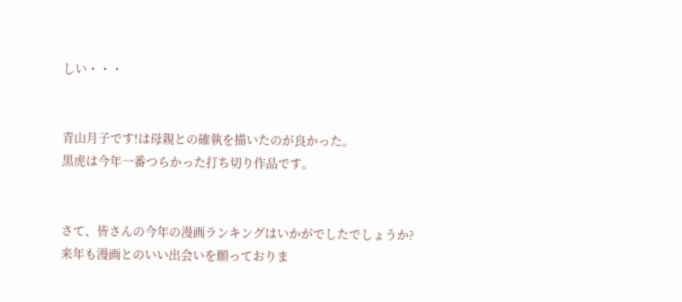しい・・・


青山月子です!は母親との確執を描いたのが良かった。
黒虎は今年一番つらかった打ち切り作品です。


さて、皆さんの今年の漫画ランキングはいかがでしたでしょうか?
来年も漫画とのいい出会いを願っておりま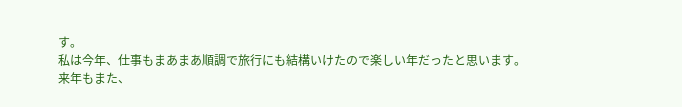す。
私は今年、仕事もまあまあ順調で旅行にも結構いけたので楽しい年だったと思います。
来年もまた、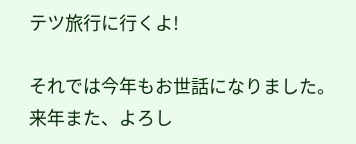テツ旅行に行くよ!

それでは今年もお世話になりました。
来年また、よろし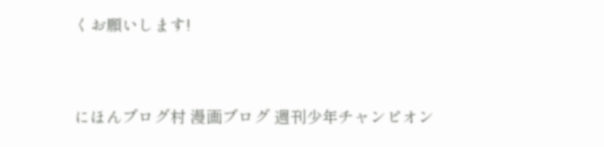くお願いします!


にほんブログ村 漫画ブログ 週刊少年チャンピオン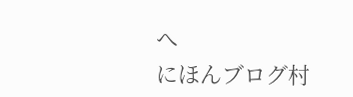へ
にほんブログ村